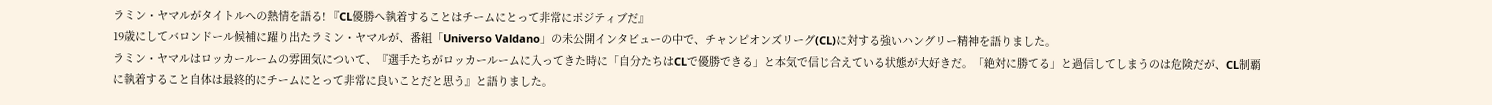ラミン・ヤマルがタイトルへの熱情を語る! 『CL優勝へ執着することはチームにとって非常にポジティブだ』
19歳にしてバロンドール候補に躍り出たラミン・ヤマルが、番組「Universo Valdano」の未公開インタビューの中で、チャンピオンズリーグ(CL)に対する強いハングリー精神を語りました。
ラミン・ヤマルはロッカールームの雰囲気について、『選手たちがロッカールームに入ってきた時に「自分たちはCLで優勝できる」と本気で信じ合えている状態が大好きだ。「絶対に勝てる」と過信してしまうのは危険だが、CL制覇に執着すること自体は最終的にチームにとって非常に良いことだと思う』と語りました。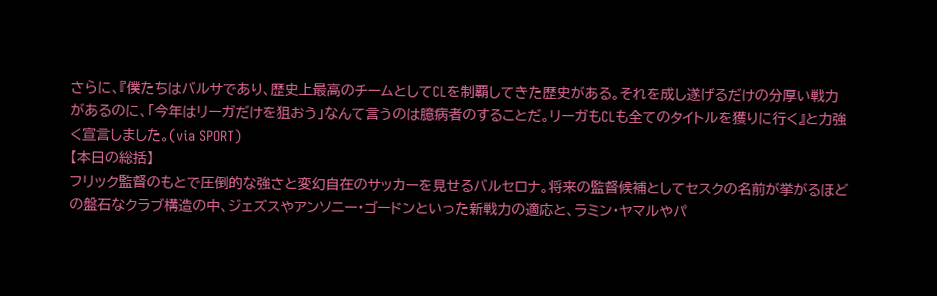さらに、『僕たちはバルサであり、歴史上最高のチームとしてCLを制覇してきた歴史がある。それを成し遂げるだけの分厚い戦力があるのに、「今年はリーガだけを狙おう」なんて言うのは臆病者のすることだ。リーガもCLも全てのタイトルを獲りに行く』と力強く宣言しました。(via SPORT)
【本日の総括】
フリック監督のもとで圧倒的な強さと変幻自在のサッカーを見せるバルセロナ。将来の監督候補としてセスクの名前が挙がるほどの盤石なクラブ構造の中、ジェズスやアンソニー・ゴードンといった新戦力の適応と、ラミン・ヤマルやパ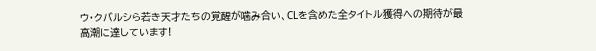ウ・クバルシら若き天才たちの覚醒が噛み合い、CLを含めた全タイトル獲得への期待が最高潮に達しています!